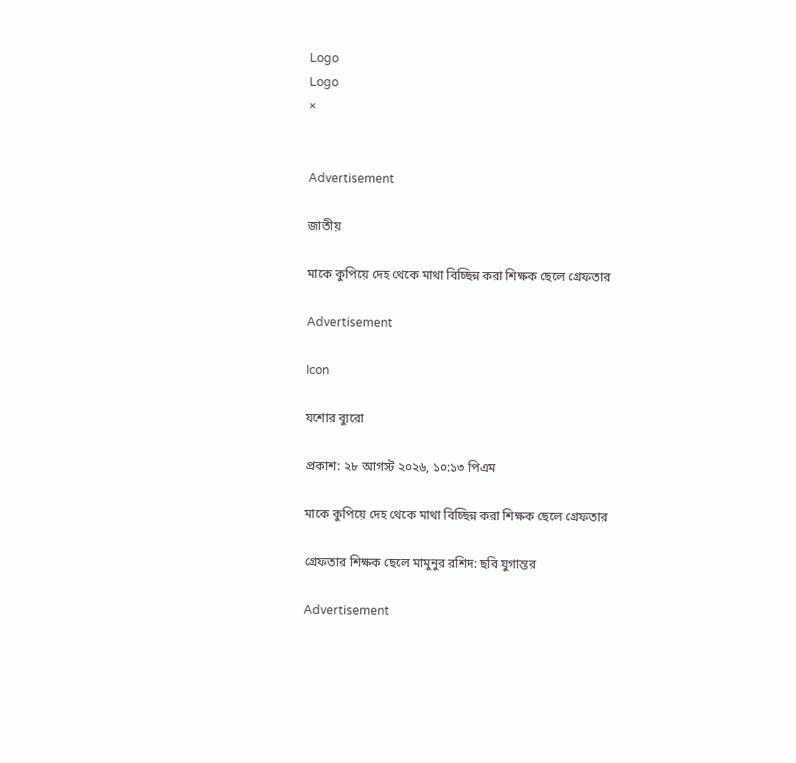Logo
Logo
×


Advertisement

জাতীয়

মাকে কুপিয়ে দেহ থেকে মাথা বিচ্ছিন্ন করা শিক্ষক ছেলে গ্রেফতার

Advertisement

Icon

যশোর ব্যুরো

প্রকাশ: ২৮ আগস্ট ২০২৬, ১০:১৩ পিএম

মাকে কুপিয়ে দেহ থেকে মাথা বিচ্ছিন্ন করা শিক্ষক ছেলে গ্রেফতার

গ্রেফতার শিক্ষক ছেলে মামুনুর রশিদ: ছবি যুগান্তর

Advertisement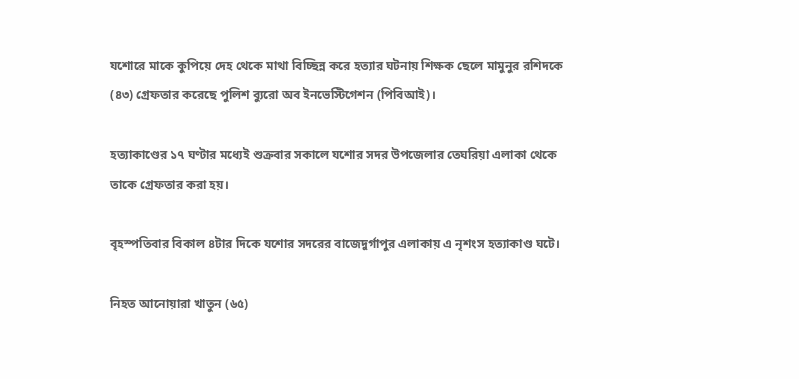যশোরে মাকে কুপিয়ে দেহ থেকে মাথা বিচ্ছিন্ন করে হত্যার ঘটনায় শিক্ষক ছেলে মামুনুর রশিদকে (৪৩) গ্রেফতার করেছে পুলিশ ব্যুরো অব ইনভেস্টিগেশন (পিবিআই)।

হত্যাকাণ্ডের ১৭ ঘণ্টার মধ্যেই শুক্রবার সকালে যশোর সদর উপজেলার তেঘরিয়া এলাকা থেকে তাকে গ্রেফতার করা হয়।

বৃহস্পতিবার বিকাল ৪টার দিকে যশোর সদরের বাজেদুর্গাপুর এলাকায় এ নৃশংস হত্যাকাণ্ড ঘটে।

নিহত আনোয়ারা খাতুন (৬৫)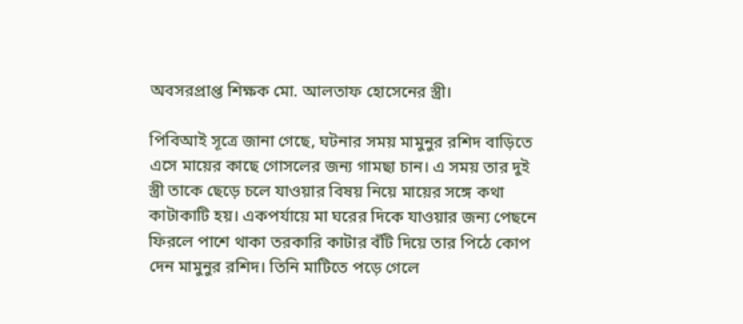অবসরপ্রাপ্ত শিক্ষক মো. আলতাফ হোসেনের স্ত্রী।

পিবিআই সূত্রে জানা গেছে, ঘটনার সময় মামুনুর রশিদ বাড়িতে এসে মায়ের কাছে গোসলের জন্য গামছা চান। এ সময় তার দুই স্ত্রী তাকে ছেড়ে চলে যাওয়ার বিষয় নিয়ে মায়ের সঙ্গে কথা কাটাকাটি হয়। একপর্যায়ে মা ঘরের দিকে যাওয়ার জন্য পেছনে ফিরলে পাশে থাকা তরকারি কাটার বঁটি দিয়ে তার পিঠে কোপ দেন মামুনুর রশিদ। তিনি মাটিতে পড়ে গেলে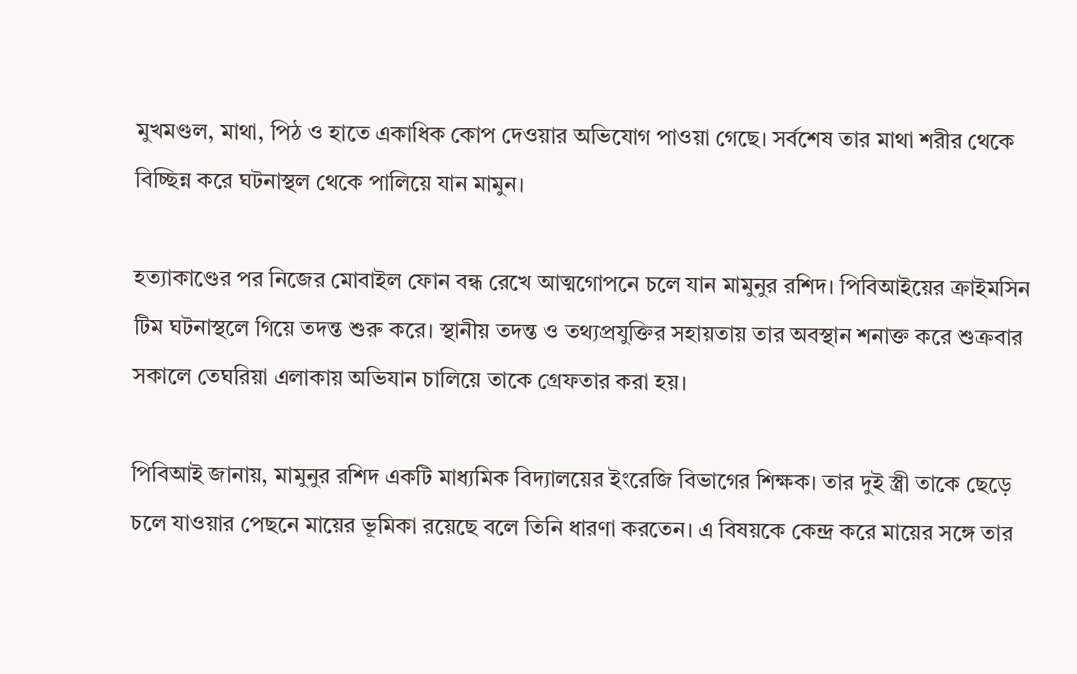মুখমণ্ডল, মাথা, পিঠ ও হাতে একাধিক কোপ দেওয়ার অভিযোগ পাওয়া গেছে। সর্বশেষ তার মাথা শরীর থেকে বিচ্ছিন্ন করে ঘটনাস্থল থেকে পালিয়ে যান মামুন।

হত্যাকাণ্ডের পর নিজের মোবাইল ফোন বন্ধ রেখে আত্মগোপনে চলে যান মামুনুর রশিদ। পিবিআইয়ের ক্রাইমসিন টিম ঘটনাস্থলে গিয়ে তদন্ত শুরু করে। স্থানীয় তদন্ত ও তথ্যপ্রযুক্তির সহায়তায় তার অবস্থান শনাক্ত করে শুক্রবার সকালে তেঘরিয়া এলাকায় অভিযান চালিয়ে তাকে গ্রেফতার করা হয়।

পিবিআই জানায়, মামুনুর রশিদ একটি মাধ্যমিক বিদ্যালয়ের ইংরেজি বিভাগের শিক্ষক। তার দুই স্ত্রী তাকে ছেড়ে চলে যাওয়ার পেছনে মায়ের ভূমিকা রয়েছে বলে তিনি ধারণা করতেন। এ বিষয়কে কেন্দ্র করে মায়ের সঙ্গে তার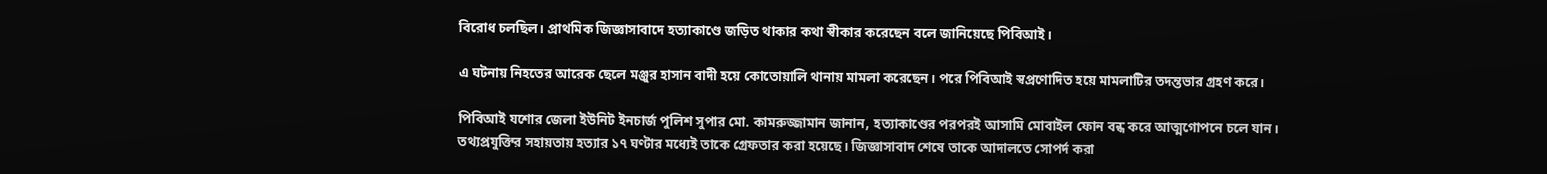বিরোধ চলছিল। প্রাথমিক জিজ্ঞাসাবাদে হত্যাকাণ্ডে জড়িত থাকার কথা স্বীকার করেছেন বলে জানিয়েছে পিবিআই।

এ ঘটনায় নিহতের আরেক ছেলে মঞ্জুর হাসান বাদী হয়ে কোতোয়ালি থানায় মামলা করেছেন। পরে পিবিআই স্বপ্রণোদিত হয়ে মামলাটির তদন্তভার গ্রহণ করে।

পিবিআই যশোর জেলা ইউনিট ইনচার্জ পুলিশ সুপার মো. কামরুজ্জামান জানান, হত্যাকাণ্ডের পরপরই আসামি মোবাইল ফোন বন্ধ করে আত্মগোপনে চলে যান। তথ্যপ্রযুক্তির সহায়তায় হত্যার ১৭ ঘণ্টার মধ্যেই তাকে গ্রেফতার করা হয়েছে। জিজ্ঞাসাবাদ শেষে তাকে আদালতে সোপর্দ করা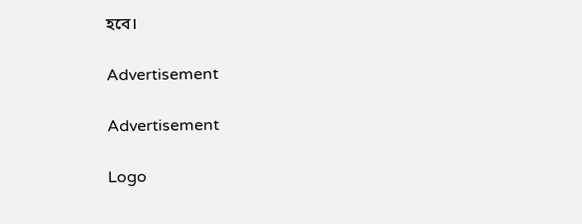হবে।

Advertisement

Advertisement

Logo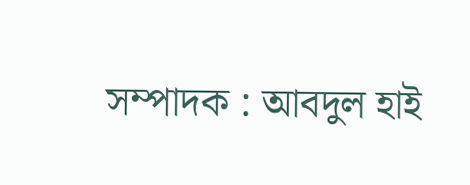সম্পাদক : আবদুল হাই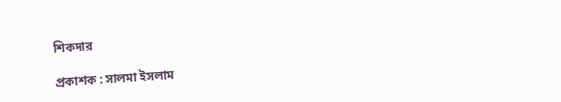শিকদার

প্রকাশক : সালমা ইসলাম